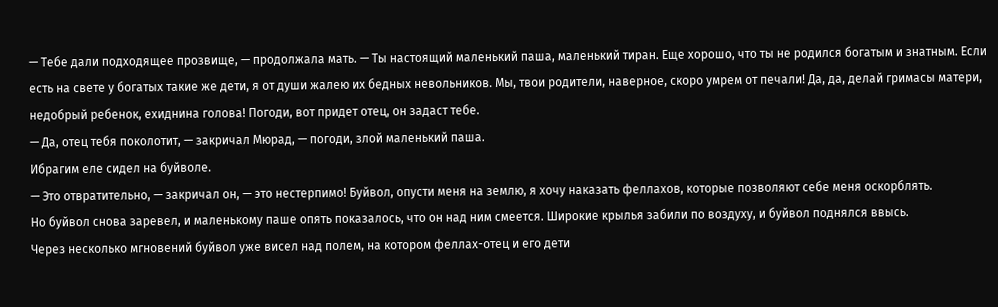— Тебе дали подходящее прозвище, — продолжала мать. — Ты настоящий маленький паша, маленький тиран. Еще хорошо, что ты не родился богатым и знатным. Если есть на свете у богатых такие же дети, я от души жалею их бедных невольников. Мы, твои родители, наверное, скоро умрем от печали! Да, да, делай гримасы матери, недобрый ребенок, ехиднина голова! Погоди, вот придет отец, он задаст тебе.
— Да, отец тебя поколотит, — закричал Мюрад, — погоди, злой маленький паша.
Ибрагим еле сидел на буйволе.
— Это отвратительно, — закричал он, — это нестерпимо! Буйвол, опусти меня на землю, я хочу наказать феллахов, которые позволяют себе меня оскорблять.
Но буйвол снова заревел, и маленькому паше опять показалось, что он над ним смеется. Широкие крылья забили по воздуху, и буйвол поднялся ввысь.
Через несколько мгновений буйвол уже висел над полем, на котором феллах-отец и его дети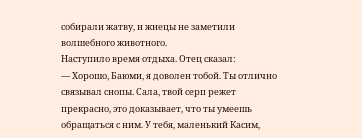собирали жатву, и жнецы не заметили волшебного животного.
Наступило время отдыха. Отец сказал:
— Хорошо, Баюми, я доволен тобой. Ты отлично связывал снопы. Сала, твой серп режет прекрасно, это доказывает, что ты умеешь обращаться с ним. У тебя, маленький Касим,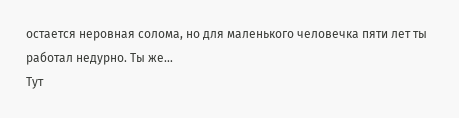остается неровная солома, но для маленького человечка пяти лет ты работал недурно. Ты же…
Тут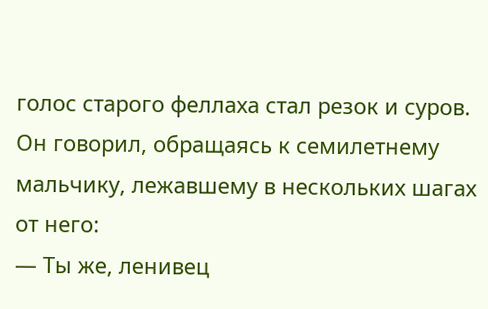голос старого феллаха стал резок и суров. Он говорил, обращаясь к семилетнему мальчику, лежавшему в нескольких шагах от него:
— Ты же, ленивец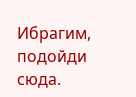Ибрагим, подойди сюда.